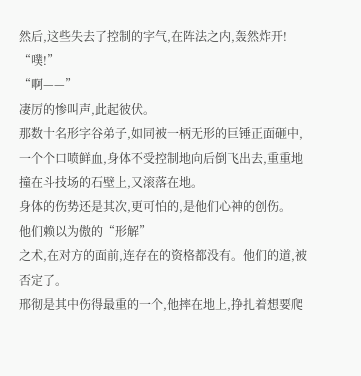然后,这些失去了控制的字气,在阵法之内,轰然炸开!
“噗!”
“啊——”
凄厉的惨叫声,此起彼伏。
那数十名形字谷弟子,如同被一柄无形的巨锤正面砸中,一个个口喷鲜血,身体不受控制地向后倒飞出去,重重地撞在斗技场的石壁上,又滚落在地。
身体的伤势还是其次,更可怕的,是他们心神的创伤。
他们赖以为傲的“形解”
之术,在对方的面前,连存在的资格都没有。他们的道,被否定了。
邢彻是其中伤得最重的一个,他摔在地上,挣扎着想要爬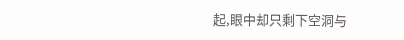起,眼中却只剩下空洞与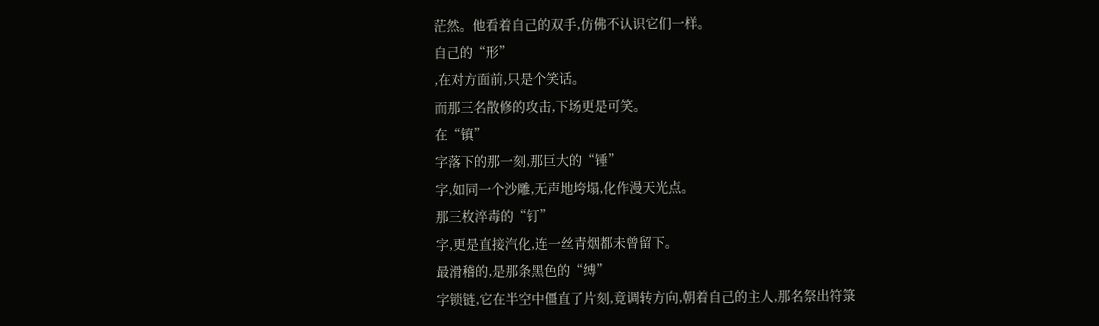茫然。他看着自己的双手,仿佛不认识它们一样。
自己的“形”
,在对方面前,只是个笑话。
而那三名散修的攻击,下场更是可笑。
在“镇”
字落下的那一刻,那巨大的“锤”
字,如同一个沙雕,无声地垮塌,化作漫天光点。
那三枚淬毒的“钉”
字,更是直接汽化,连一丝青烟都未曾留下。
最滑稽的,是那条黑色的“缚”
字锁链,它在半空中僵直了片刻,竟调转方向,朝着自己的主人,那名祭出符箓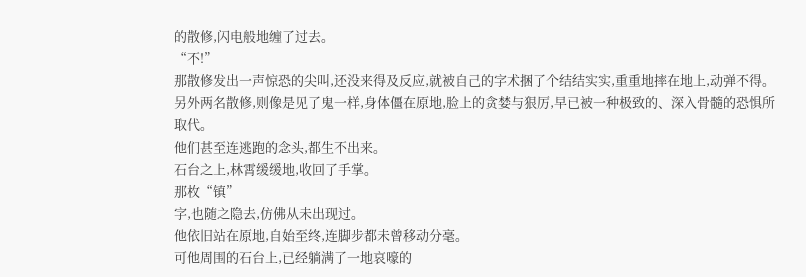的散修,闪电般地缠了过去。
“不!”
那散修发出一声惊恐的尖叫,还没来得及反应,就被自己的字术捆了个结结实实,重重地摔在地上,动弹不得。
另外两名散修,则像是见了鬼一样,身体僵在原地,脸上的贪婪与狠厉,早已被一种极致的、深入骨髓的恐惧所取代。
他们甚至连逃跑的念头,都生不出来。
石台之上,林霄缓缓地,收回了手掌。
那枚“镇”
字,也随之隐去,仿佛从未出现过。
他依旧站在原地,自始至终,连脚步都未曾移动分毫。
可他周围的石台上,已经躺满了一地哀嚎的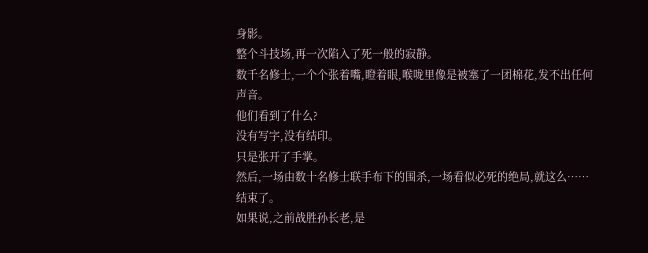身影。
整个斗技场,再一次陷入了死一般的寂静。
数千名修士,一个个张着嘴,瞪着眼,喉咙里像是被塞了一团棉花,发不出任何声音。
他们看到了什么?
没有写字,没有结印。
只是张开了手掌。
然后,一场由数十名修士联手布下的围杀,一场看似必死的绝局,就这么……结束了。
如果说,之前战胜孙长老,是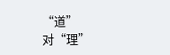“道”
对“理”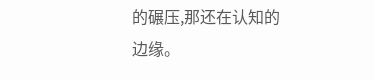的碾压,那还在认知的边缘。